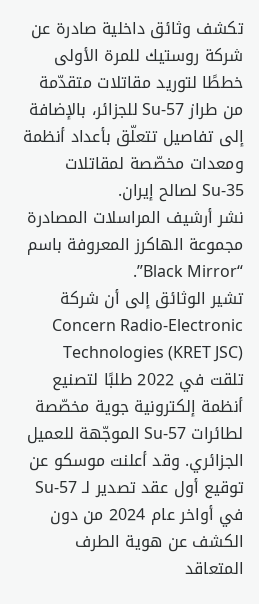تكشف وثائق داخلية صادرة عن شركة روستيك للمرة الأولى خططًا لتوريد مقاتلات متقدّمة من طراز Su-57 للجزائر، بالإضافة إلى تفاصيل تتعلّق بأعداد أنظمة ومعدات مخصّصة لمقاتلات Su-35 لصالح إيران.
نشر أرشيف المراسلات المصادرة مجموعة الهاكرز المعروفة باسم “Black Mirror”.
تشير الوثائق إلى أن شركة Concern Radio-Electronic Technologies (KRET JSC) تلقت في 2022 طلبًا لتصنيع أنظمة إلكترونية جوية مخصّصة لطائرات Su-57 الموجّهة للعميل الجزائري. وقد أعلنت موسكو عن توقيع أول عقد تصدير لـ Su-57 في أواخر عام 2024 من دون الكشف عن هوية الطرف المتعاقد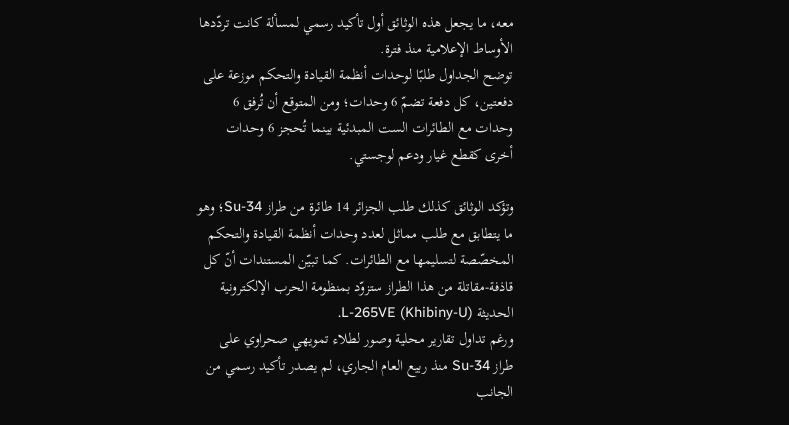معه، ما يجعل هذه الوثائق أول تأكيد رسمي لمسألة كانت تردّدها الأوساط الإعلامية منذ فترة.
توضح الجداول طلبًا لوحدات أنظمة القيادة والتحكم موزعة على دفعتين، كل دفعة تضمّ 6 وحدات؛ ومن المتوقع أن تُرفق 6 وحدات مع الطائرات الست المبدئية بينما تُحجز 6 وحدات أخرى كقطع غيار ودعم لوجستي.

وتؤكد الوثائق كذلك طلب الجزائر 14 طائرة من طراز Su-34؛ وهو ما يتطابق مع طلب مماثل لعدد وحدات أنظمة القيادة والتحكم المخصّصة لتسليمها مع الطائرات. كما تبيّن المستندات أنّ كل قاذفة-مقاتلة من هذا الطراز ستزوّد بمنظومة الحرب الإلكترونية الحديثة L-265VE (Khibiny-U).
ورغم تداول تقارير محلية وصور لطلاء تمويهي صحراوي على طراز Su-34 منذ ربيع العام الجاري، لم يصدر تأكيد رسمي من الجانب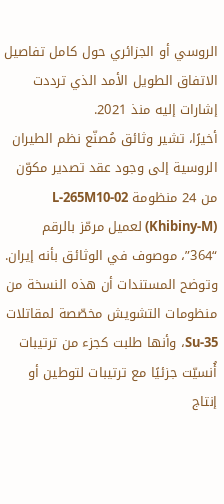الروسي أو الجزائري حول كامل تفاصيل الاتفاق الطويل الأمد الذي ترددت إشارات إليه منذ 2021.
أخيرًا، تشير وثائق مُصنّع نظم الطيران الروسية إلى وجود عقد تصدير مكوّن من 24 منظومة L-265M10-02 (Khibiny-M) لعميل مرمّز بالرقم “364”، موصوف في الوثائق بأنه إيران. وتوضح المستندات أن هذه النسخة من منظومات التشويش مخصّصة لمقاتلات Su-35، وأنها طلبت كجزء من ترتيبات أُنسيّت جزئيًا مع ترتيبات لتوطين أو إنتاج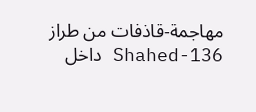مهاجمة-قاذفات من طراز Shahed-136 داخل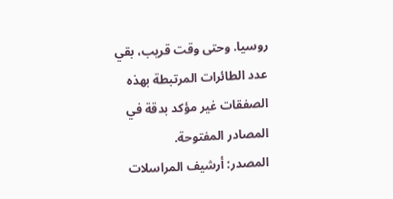روسيا. وحتى وقت قريب، بقي عدد الطائرات المرتبطة بهذه الصفقات غير مؤكد بدقة في المصادر المفتوحة.
المصدر: أرشيف المراسلات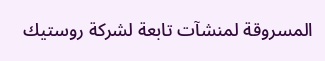المسروقة لمنشآت تابعة لشركة روستيك